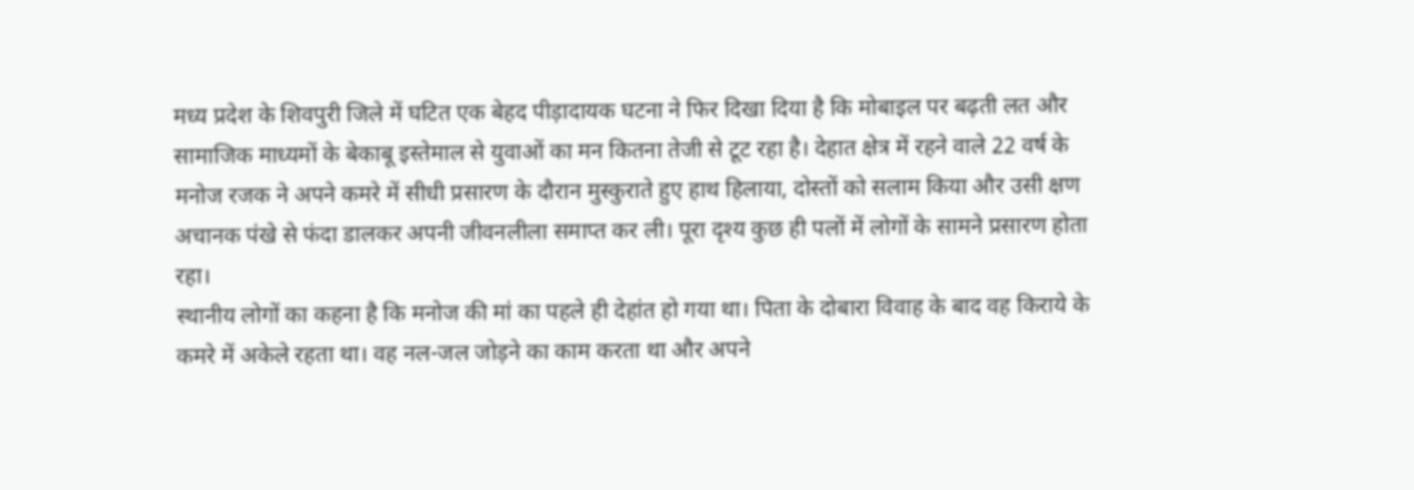मध्य प्रदेश के शिवपुरी जिले में घटित एक बेहद पीड़ादायक घटना ने फिर दिखा दिया है कि मोबाइल पर बढ़ती लत और सामाजिक माध्यमों के बेकाबू इस्तेमाल से युवाओं का मन कितना तेजी से टूट रहा है। देहात क्षेत्र में रहने वाले 22 वर्ष के मनोज रजक ने अपने कमरे में सीधी प्रसारण के दौरान मुस्कुराते हुए हाथ हिलाया, दोस्तों को सलाम किया और उसी क्षण अचानक पंखे से फंदा डालकर अपनी जीवनलीला समाप्त कर ली। पूरा दृश्य कुछ ही पलों में लोगों के सामने प्रसारण होता रहा।
स्थानीय लोगों का कहना है कि मनोज की मां का पहले ही देहांत हो गया था। पिता के दोबारा विवाह के बाद वह किराये के कमरे में अकेले रहता था। वह नल-जल जोड़ने का काम करता था और अपने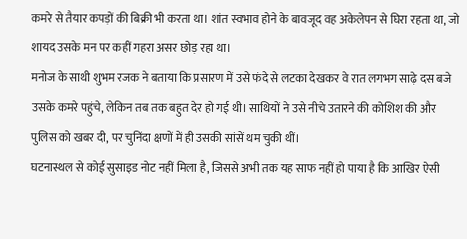कमरे से तैयार कपड़ों की बिक्री भी करता था। शांत स्वभाव होने के बावजूद वह अकेलेपन से घिरा रहता था, जो शायद उसके मन पर कहीं गहरा असर छोड़ रहा था।
मनोज के साथी शुभम रजक ने बताया कि प्रसारण में उसे फंदे से लटका देखकर वे रात लगभग साढ़े दस बजे उसके कमरे पहुंचे, लेकिन तब तक बहुत देर हो गई थी। साथियों ने उसे नीचे उतारने की कोशिश की और पुलिस को खबर दी, पर चुनिंदा क्षणों में ही उसकी सांसें थम चुकी थीं।
घटनास्थल से कोई सुसाइड नोट नहीं मिला है, जिससे अभी तक यह साफ नहीं हो पाया है कि आखिर ऐसी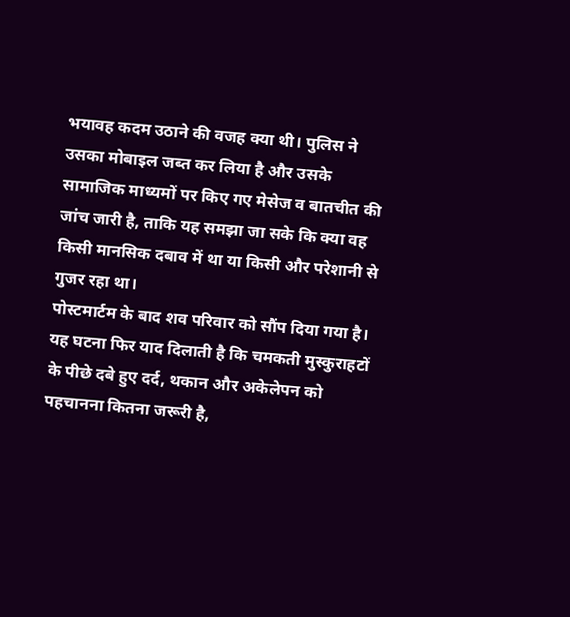भयावह कदम उठाने की वजह क्या थी। पुलिस ने उसका मोबाइल जब्त कर लिया है और उसके सामाजिक माध्यमों पर किए गए मेसेज व बातचीत की जांच जारी है, ताकि यह समझा जा सके कि क्या वह किसी मानसिक दबाव में था या किसी और परेशानी से गुजर रहा था।
पोस्टमार्टम के बाद शव परिवार को सौंप दिया गया है। यह घटना फिर याद दिलाती है कि चमकती मुस्कुराहटों के पीछे दबे हुए दर्द, थकान और अकेलेपन को पहचानना कितना जरूरी है,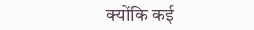क्योंकि कई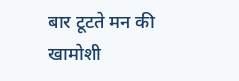बार टूटते मन की खामोशी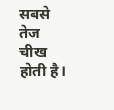सबसे तेज चीख होती है।